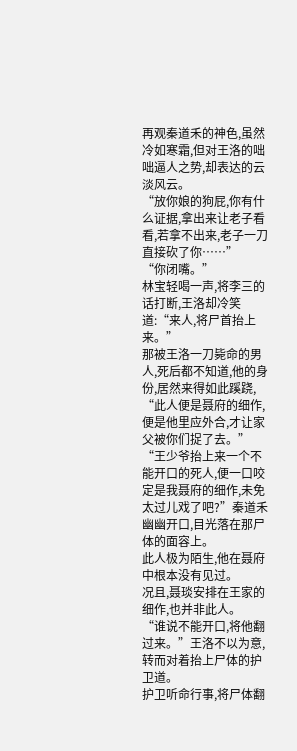再观秦道禾的神色,虽然冷如寒霜,但对王洛的咄咄逼人之势,却表达的云淡风云。
“放你娘的狗屁,你有什么证据,拿出来让老子看看,若拿不出来,老子一刀直接砍了你……”
“你闭嘴。”
林宝轻喝一声,将李三的话打断,王洛却冷笑道:“来人,将尸首抬上来。”
那被王洛一刀毙命的男人,死后都不知道,他的身份,居然来得如此蹊跷,
“此人便是聂府的细作,便是他里应外合,才让家父被你们捉了去。”
“王少爷抬上来一个不能开口的死人,便一口咬定是我聂府的细作,未免太过儿戏了吧?”秦道禾幽幽开口,目光落在那尸体的面容上。
此人极为陌生,他在聂府中根本没有见过。
况且,聂琰安排在王家的细作,也并非此人。
“谁说不能开口,将他翻过来。”王洛不以为意,转而对着抬上尸体的护卫道。
护卫听命行事,将尸体翻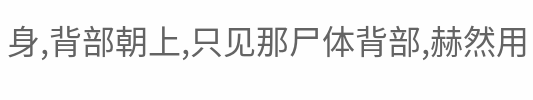身,背部朝上,只见那尸体背部,赫然用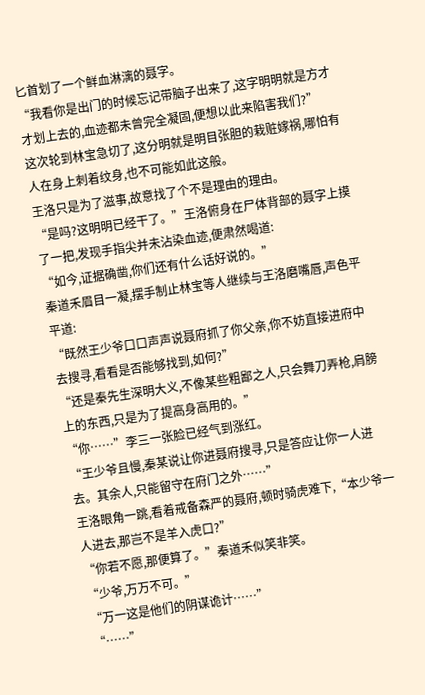匕首划了一个鲜血淋漓的聂字。
“我看你是出门的时候忘记带脑子出来了,这字明明就是方才才划上去的,血迹都未曾完全凝固,便想以此来陷害我们?”
这次轮到林宝急切了,这分明就是明目张胆的栽赃嫁祸,哪怕有人在身上刺着纹身,也不可能如此这般。
王洛只是为了滋事,故意找了个不是理由的理由。
“是吗?这明明已经干了。”王洛俯身在尸体背部的聂字上摸了一把,发现手指尖并未沾染血迹,便肃然喝道:
“如今,证据确凿,你们还有什么话好说的。”
秦道禾眉目一凝,摆手制止林宝等人继续与王洛磨嘴唇,声色平平道:
“既然王少爷口口声声说聂府抓了你父亲,你不妨直接进府中去搜寻,看看是否能够找到,如何?”
“还是秦先生深明大义,不像某些粗鄙之人,只会舞刀弄枪,肩膀上的东西,只是为了提高身高用的。”
“你……”李三一张脸已经气到涨红。
“王少爷且慢,秦某说让你进聂府搜寻,只是答应让你一人进去。其余人,只能留守在府门之外……”
王洛眼角一跳,看着戒备森严的聂府,顿时骑虎难下,“本少爷一人进去,那岂不是羊入虎口?”
“你若不愿,那便算了。”秦道禾似笑非笑。
“少爷,万万不可。”
“万一这是他们的阴谋诡计……”
“……”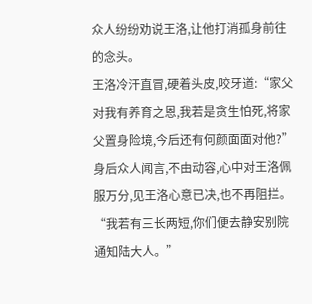众人纷纷劝说王洛,让他打消孤身前往的念头。
王洛冷汗直冒,硬着头皮,咬牙道:“家父对我有养育之恩,我若是贪生怕死,将家父置身险境,今后还有何颜面面对他?”
身后众人闻言,不由动容,心中对王洛佩服万分,见王洛心意已决,也不再阻拦。
“我若有三长两短,你们便去静安别院通知陆大人。”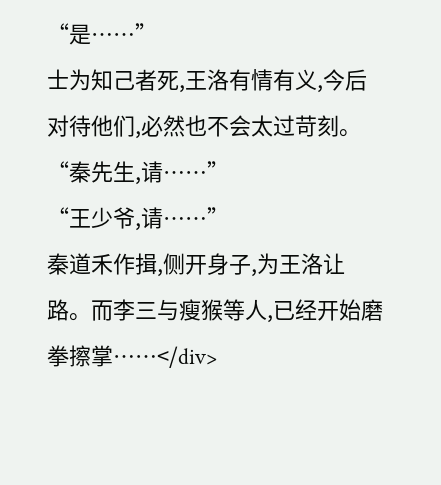“是……”
士为知己者死,王洛有情有义,今后对待他们,必然也不会太过苛刻。
“秦先生,请……”
“王少爷,请……”
秦道禾作揖,侧开身子,为王洛让路。而李三与瘦猴等人,已经开始磨拳擦掌……</div>